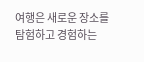여행은 새로운 장소를 탐험하고 경험하는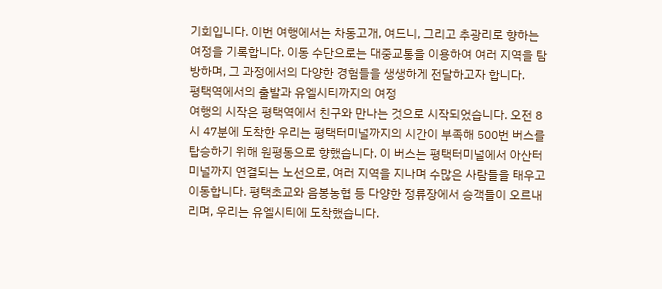기회입니다. 이번 여행에서는 차동고개, 여드니, 그리고 추광리로 향하는 여정을 기록합니다. 이동 수단으로는 대중교통을 이용하여 여러 지역을 탐방하며, 그 과정에서의 다양한 경험들을 생생하게 전달하고자 합니다.
평택역에서의 출발과 유엘시티까지의 여정
여행의 시작은 평택역에서 친구와 만나는 것으로 시작되었습니다. 오전 8시 47분에 도착한 우리는 평택터미널까지의 시간이 부족해 500번 버스를 탑승하기 위해 원평동으로 향했습니다. 이 버스는 평택터미널에서 아산터미널까지 연결되는 노선으로, 여러 지역을 지나며 수많은 사람들을 태우고 이동합니다. 평택초교와 음봉농협 등 다양한 정류장에서 승객들이 오르내리며, 우리는 유엘시티에 도착했습니다.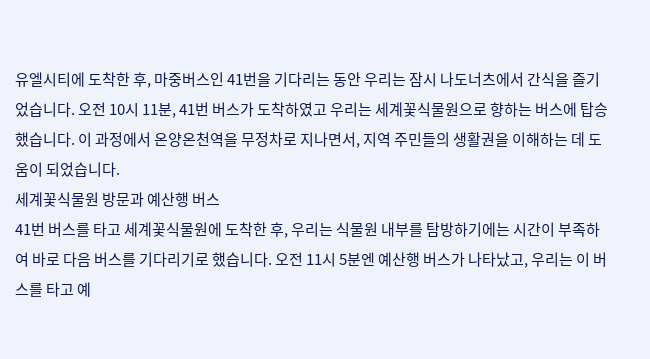유엘시티에 도착한 후, 마중버스인 41번을 기다리는 동안 우리는 잠시 나도너츠에서 간식을 즐기었습니다. 오전 10시 11분, 41번 버스가 도착하였고 우리는 세계꽃식물원으로 향하는 버스에 탑승했습니다. 이 과정에서 온양온천역을 무정차로 지나면서, 지역 주민들의 생활권을 이해하는 데 도움이 되었습니다.
세계꽃식물원 방문과 예산행 버스
41번 버스를 타고 세계꽃식물원에 도착한 후, 우리는 식물원 내부를 탐방하기에는 시간이 부족하여 바로 다음 버스를 기다리기로 했습니다. 오전 11시 5분엔 예산행 버스가 나타났고, 우리는 이 버스를 타고 예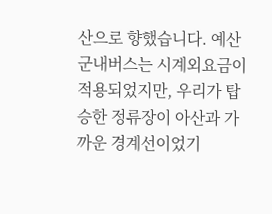산으로 향했습니다. 예산군내버스는 시계외요금이 적용되었지만, 우리가 탑승한 정류장이 아산과 가까운 경계선이었기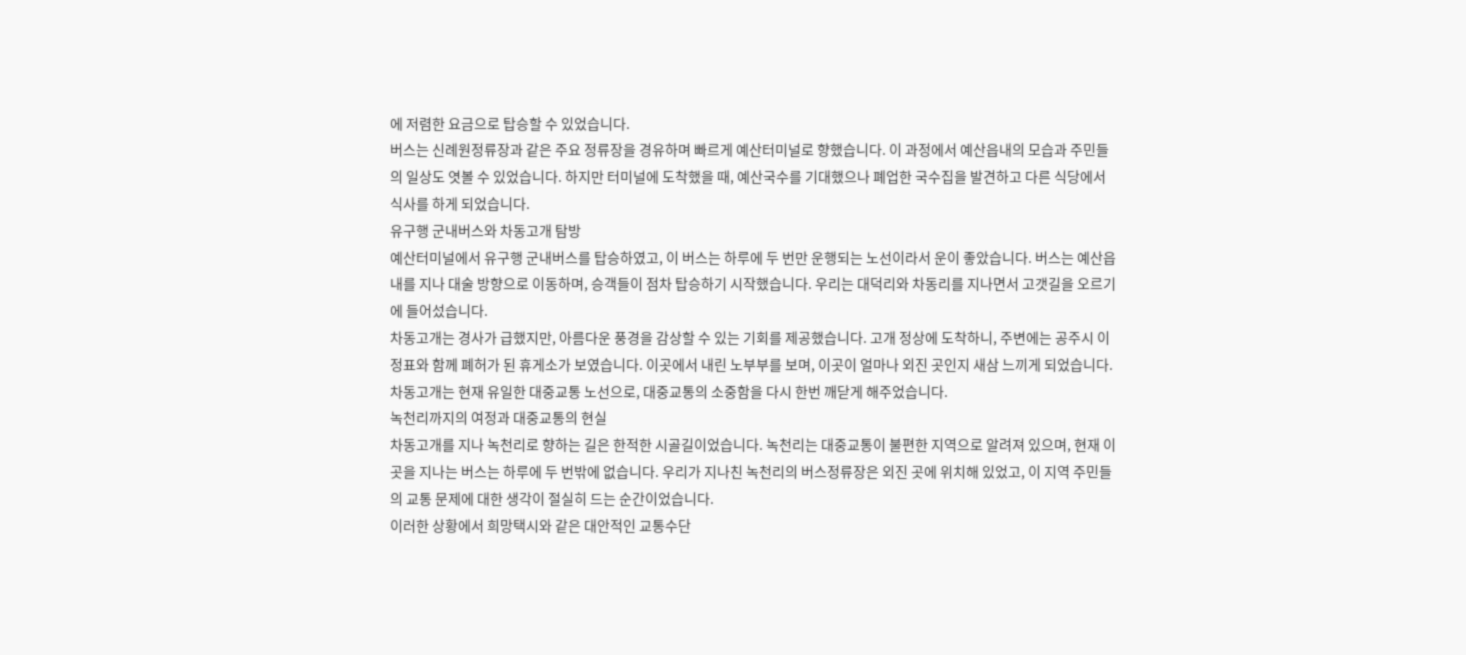에 저렴한 요금으로 탑승할 수 있었습니다.
버스는 신례원정류장과 같은 주요 정류장을 경유하며 빠르게 예산터미널로 향했습니다. 이 과정에서 예산읍내의 모습과 주민들의 일상도 엿볼 수 있었습니다. 하지만 터미널에 도착했을 때, 예산국수를 기대했으나 폐업한 국수집을 발견하고 다른 식당에서 식사를 하게 되었습니다.
유구행 군내버스와 차동고개 탐방
예산터미널에서 유구행 군내버스를 탑승하였고, 이 버스는 하루에 두 번만 운행되는 노선이라서 운이 좋았습니다. 버스는 예산읍내를 지나 대술 방향으로 이동하며, 승객들이 점차 탑승하기 시작했습니다. 우리는 대덕리와 차동리를 지나면서 고갯길을 오르기에 들어섰습니다.
차동고개는 경사가 급했지만, 아름다운 풍경을 감상할 수 있는 기회를 제공했습니다. 고개 정상에 도착하니, 주변에는 공주시 이정표와 함께 폐허가 된 휴게소가 보였습니다. 이곳에서 내린 노부부를 보며, 이곳이 얼마나 외진 곳인지 새삼 느끼게 되었습니다. 차동고개는 현재 유일한 대중교통 노선으로, 대중교통의 소중함을 다시 한번 깨닫게 해주었습니다.
녹천리까지의 여정과 대중교통의 현실
차동고개를 지나 녹천리로 향하는 길은 한적한 시골길이었습니다. 녹천리는 대중교통이 불편한 지역으로 알려져 있으며, 현재 이곳을 지나는 버스는 하루에 두 번밖에 없습니다. 우리가 지나친 녹천리의 버스정류장은 외진 곳에 위치해 있었고, 이 지역 주민들의 교통 문제에 대한 생각이 절실히 드는 순간이었습니다.
이러한 상황에서 희망택시와 같은 대안적인 교통수단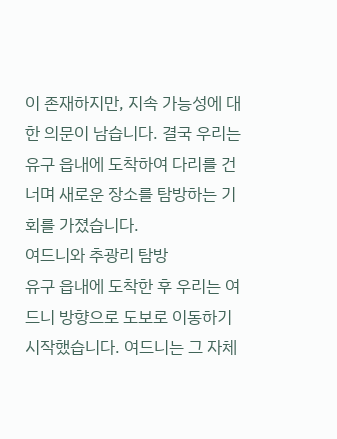이 존재하지만, 지속 가능성에 대한 의문이 남습니다. 결국 우리는 유구 읍내에 도착하여 다리를 건너며 새로운 장소를 탐방하는 기회를 가졌습니다.
여드니와 추광리 탐방
유구 읍내에 도착한 후 우리는 여드니 방향으로 도보로 이동하기 시작했습니다. 여드니는 그 자체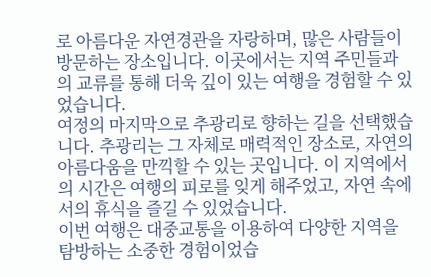로 아름다운 자연경관을 자랑하며, 많은 사람들이 방문하는 장소입니다. 이곳에서는 지역 주민들과의 교류를 통해 더욱 깊이 있는 여행을 경험할 수 있었습니다.
여정의 마지막으로 추광리로 향하는 길을 선택했습니다. 추광리는 그 자체로 매력적인 장소로, 자연의 아름다움을 만끽할 수 있는 곳입니다. 이 지역에서의 시간은 여행의 피로를 잊게 해주었고, 자연 속에서의 휴식을 즐길 수 있었습니다.
이번 여행은 대중교통을 이용하여 다양한 지역을 탐방하는 소중한 경험이었습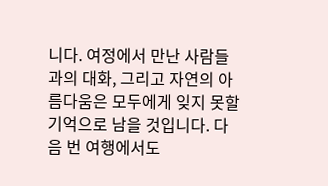니다. 여정에서 만난 사람들과의 대화, 그리고 자연의 아름다움은 모두에게 잊지 못할 기억으로 남을 것입니다. 다음 번 여행에서도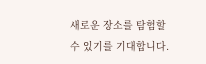새로운 장소를 탐험할 수 있기를 기대합니다.